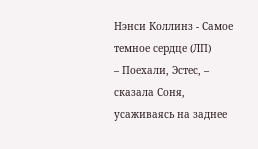Нэнси Коллинз - Самое темное сердце (ЛП)
– Поехали, Эстес, – сказала Соня, усаживаясь на заднее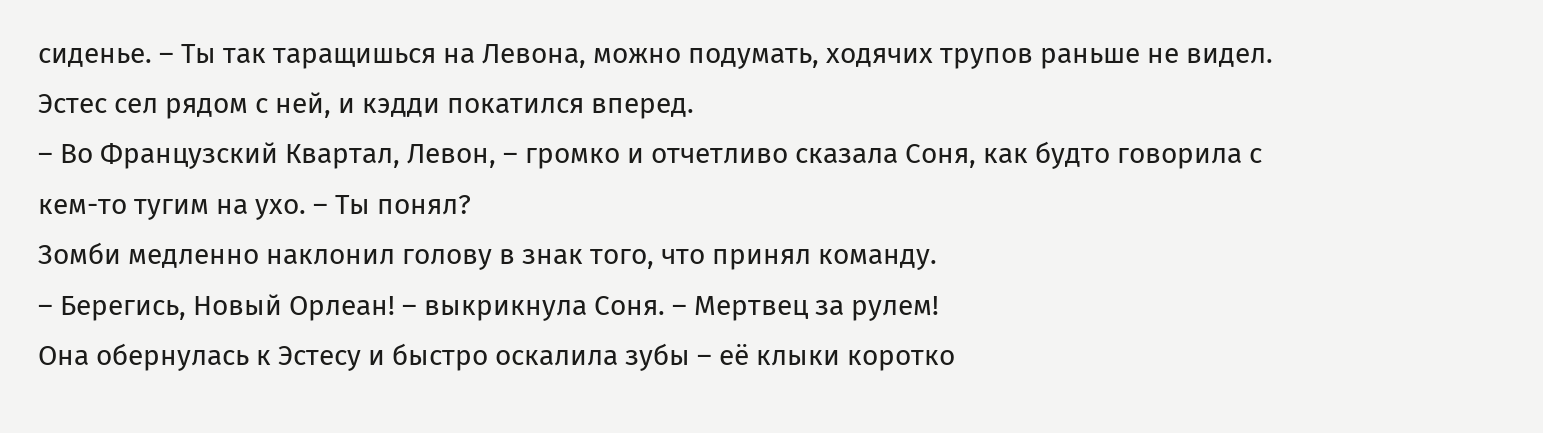сиденье. – Ты так таращишься на Левона, можно подумать, ходячих трупов раньше не видел.
Эстес сел рядом с ней, и кэдди покатился вперед.
– Во Французский Квартал, Левон, – громко и отчетливо сказала Соня, как будто говорила с кем-то тугим на ухо. – Ты понял?
Зомби медленно наклонил голову в знак того, что принял команду.
– Берегись, Новый Орлеан! – выкрикнула Соня. – Мертвец за рулем!
Она обернулась к Эстесу и быстро оскалила зубы – её клыки коротко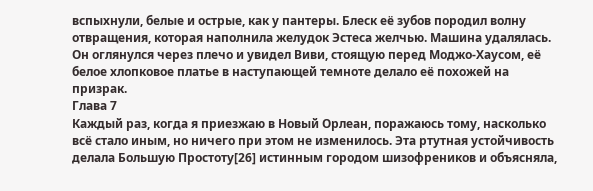вспыхнули, белые и острые, как у пантеры. Блеск её зубов породил волну отвращения, которая наполнила желудок Эстеса желчью. Машина удалялась. Он оглянулся через плечо и увидел Виви, стоящую перед Моджо-Хаусом, её белое хлопковое платье в наступающей темноте делало её похожей на призрак.
Глава 7
Каждый раз, когда я приезжаю в Новый Орлеан, поражаюсь тому, насколько всё стало иным, но ничего при этом не изменилось. Эта ртутная устойчивость делала Большую Простоту[26] истинным городом шизофреников и объясняла,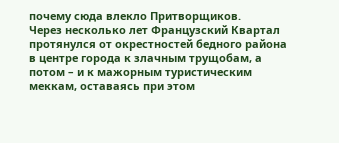почему сюда влекло Притворщиков.
Через несколько лет Французский Квартал протянулся от окрестностей бедного района в центре города к злачным трущобам, а потом – и к мажорным туристическим меккам, оставаясь при этом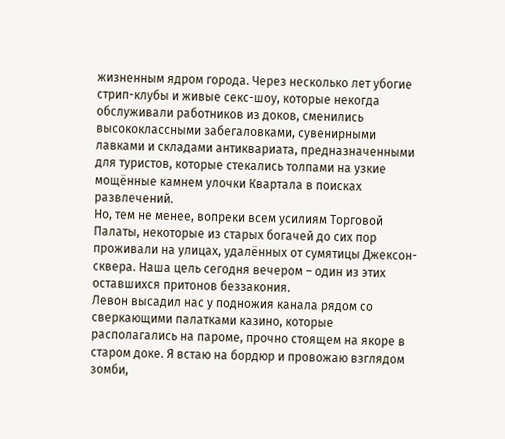жизненным ядром города. Через несколько лет убогие стрип-клубы и живые секс-шоу, которые некогда обслуживали работников из доков, сменились высококлассными забегаловками, сувенирными лавками и складами антиквариата, предназначенными для туристов, которые стекались толпами на узкие мощённые камнем улочки Квартала в поисках развлечений.
Но, тем не менее, вопреки всем усилиям Торговой Палаты, некоторые из старых богачей до сих пор проживали на улицах, удалённых от сумятицы Джексон-сквера. Наша цель сегодня вечером – один из этих оставшихся притонов беззакония.
Левон высадил нас у подножия канала рядом со сверкающими палатками казино, которые располагались на пароме, прочно стоящем на якоре в старом доке. Я встаю на бордюр и провожаю взглядом зомби,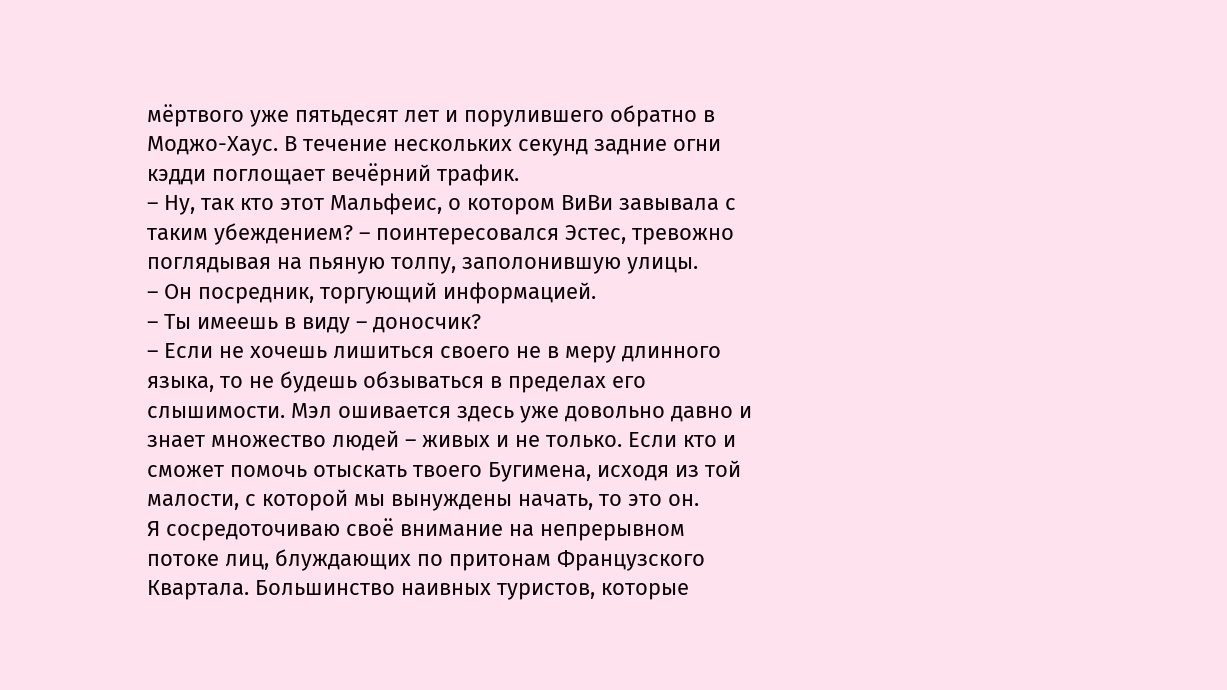мёртвого уже пятьдесят лет и порулившего обратно в Моджо-Хаус. В течение нескольких секунд задние огни кэдди поглощает вечёрний трафик.
– Ну, так кто этот Мальфеис, о котором ВиВи завывала с таким убеждением? – поинтересовался Эстес, тревожно поглядывая на пьяную толпу, заполонившую улицы.
– Он посредник, торгующий информацией.
– Ты имеешь в виду – доносчик?
– Если не хочешь лишиться своего не в меру длинного языка, то не будешь обзываться в пределах его слышимости. Мэл ошивается здесь уже довольно давно и знает множество людей – живых и не только. Если кто и сможет помочь отыскать твоего Бугимена, исходя из той малости, с которой мы вынуждены начать, то это он.
Я сосредоточиваю своё внимание на непрерывном потоке лиц, блуждающих по притонам Французского Квартала. Большинство наивных туристов, которые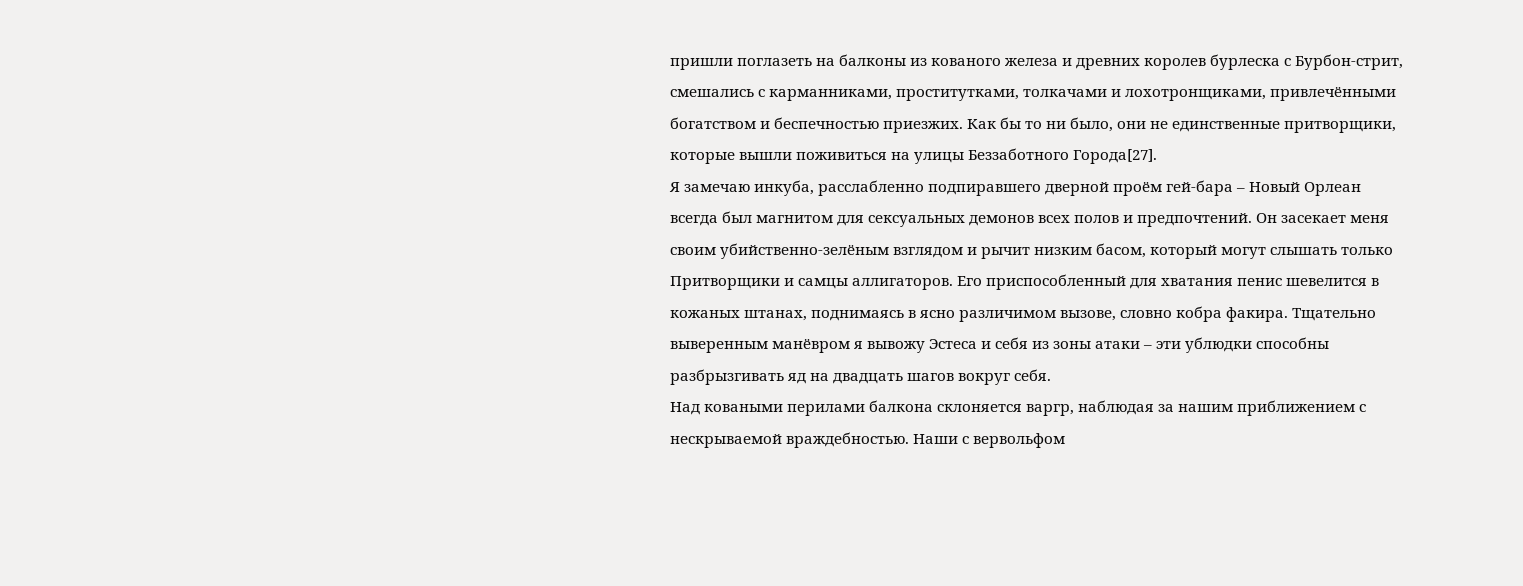пришли поглазеть на балконы из кованого железа и древних королев бурлеска с Бурбон-стрит, смешались с карманниками, проститутками, толкачами и лохотронщиками, привлечёнными богатством и беспечностью приезжих. Как бы то ни было, они не единственные притворщики, которые вышли поживиться на улицы Беззаботного Города[27].
Я замечаю инкуба, расслабленно подпиравшего дверной проём гей-бара – Новый Орлеан всегда был магнитом для сексуальных демонов всех полов и предпочтений. Он засекает меня своим убийственно-зелёным взглядом и рычит низким басом, который могут слышать только Притворщики и самцы аллигаторов. Его приспособленный для хватания пенис шевелится в кожаных штанах, поднимаясь в ясно различимом вызове, словно кобра факира. Тщательно выверенным манёвром я вывожу Эстеса и себя из зоны атаки – эти ублюдки способны разбрызгивать яд на двадцать шагов вокруг себя.
Над коваными перилами балкона склоняется варгр, наблюдая за нашим приближением с нескрываемой враждебностью. Наши с вервольфом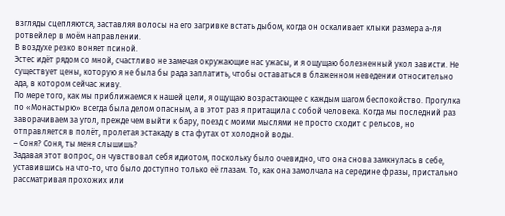взгляды сцепляются, заставляя волосы на его загривке встать дыбом, когда он оскаливает клыки размера а-ля ротвейлер в моём направлении.
В воздухе резко воняет псиной.
Эстес идёт рядом со мной, счастливо не замечая окружающие нас ужасы, и я ощущаю болезненный укол зависти. Не существует цены, которую я не была бы рада заплатить, чтобы оставаться в блаженном неведении относительно ада, в котором сейчас живу.
По мере того, как мы приближаемся к нашей цели, я ощущаю возрастающее с каждым шагом беспокойство. Прогулка по «Монастырю» всегда была делом опасным, а в этот раз я притащила с собой человека. Когда мы последний раз заворачиваем за угол, прежде чем выйти к бару, поезд с моими мыслями не просто сходит с рельсов, но отправляется в полёт, пролетая эстакаду в ста футах от холодной воды.
– Соня? Соня, ты меня слышишь?
Задавая этот вопрос, он чувствовал себя идиотом, поскольку было очевидно, что она снова замкнулась в себе, уставившись на что-то, что было доступно только её глазам. То, как она замолчала на середине фразы, пристально рассматривая прохожих или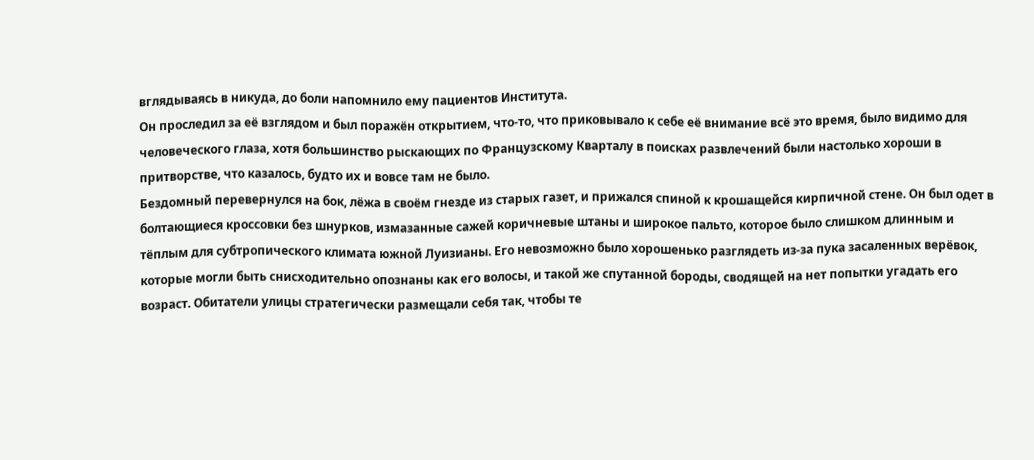вглядываясь в никуда, до боли напомнило ему пациентов Института.
Он проследил за её взглядом и был поражён открытием, что-то, что приковывало к себе её внимание всё это время, было видимо для человеческого глаза, хотя большинство рыскающих по Французскому Кварталу в поисках развлечений были настолько хороши в притворстве, что казалось, будто их и вовсе там не было.
Бездомный перевернулся на бок, лёжа в своём гнезде из старых газет, и прижался спиной к крошащейся кирпичной стене. Он был одет в болтающиеся кроссовки без шнурков, измазанные сажей коричневые штаны и широкое пальто, которое было слишком длинным и тёплым для субтропического климата южной Луизианы. Его невозможно было хорошенько разглядеть из-за пука засаленных верёвок, которые могли быть снисходительно опознаны как его волосы, и такой же спутанной бороды, сводящей на нет попытки угадать его возраст. Обитатели улицы стратегически размещали себя так, чтобы те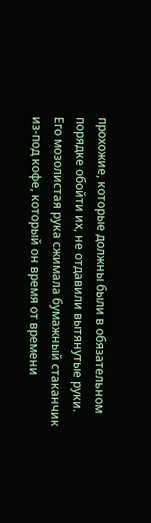прохожие, которые должны были в обязательном порядке обойти их, не отдавили вытянутые руки. Его мозолистая рука сжимала бумажный стаканчик из-под кофе, который он время от времени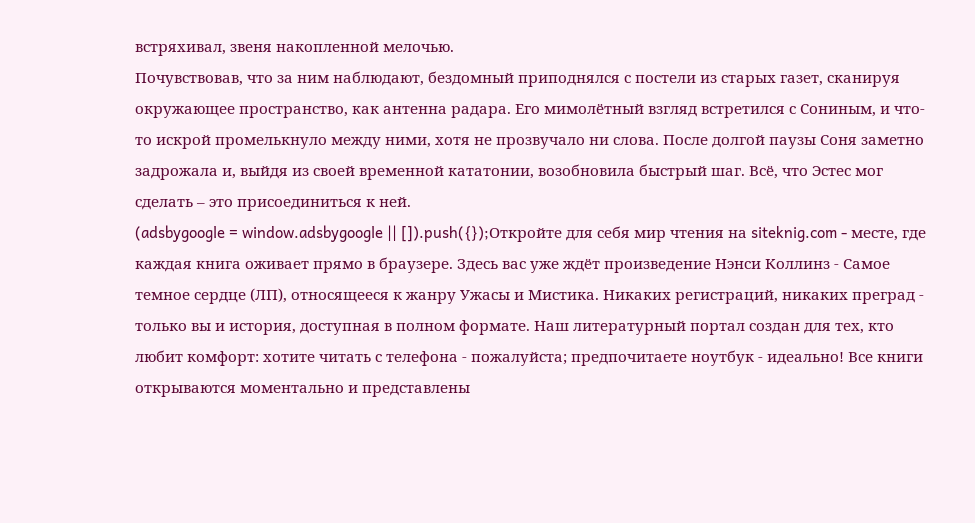встряхивал, звеня накопленной мелочью.
Почувствовав, что за ним наблюдают, бездомный приподнялся с постели из старых газет, сканируя окружающее пространство, как антенна радара. Его мимолётный взгляд встретился с Сониным, и что-то искрой промелькнуло между ними, хотя не прозвучало ни слова. После долгой паузы Соня заметно задрожала и, выйдя из своей временной кататонии, возобновила быстрый шаг. Всё, что Эстес мог сделать – это присоединиться к ней.
(adsbygoogle = window.adsbygoogle || []).push({});Откройте для себя мир чтения на siteknig.com - месте, где каждая книга оживает прямо в браузере. Здесь вас уже ждёт произведение Нэнси Коллинз - Самое темное сердце (ЛП), относящееся к жанру Ужасы и Мистика. Никаких регистраций, никаких преград - только вы и история, доступная в полном формате. Наш литературный портал создан для тех, кто любит комфорт: хотите читать с телефона - пожалуйста; предпочитаете ноутбук - идеально! Все книги открываются моментально и представлены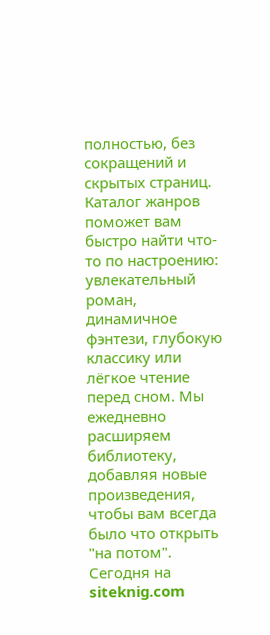полностью, без сокращений и скрытых страниц. Каталог жанров поможет вам быстро найти что-то по настроению: увлекательный роман, динамичное фэнтези, глубокую классику или лёгкое чтение перед сном. Мы ежедневно расширяем библиотеку, добавляя новые произведения, чтобы вам всегда было что открыть "на потом". Сегодня на siteknig.com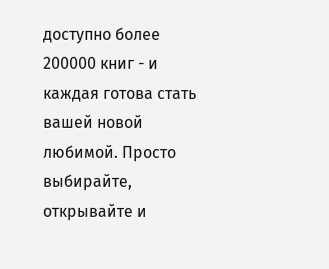доступно более 200000 книг - и каждая готова стать вашей новой любимой. Просто выбирайте, открывайте и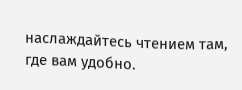наслаждайтесь чтением там, где вам удобно.